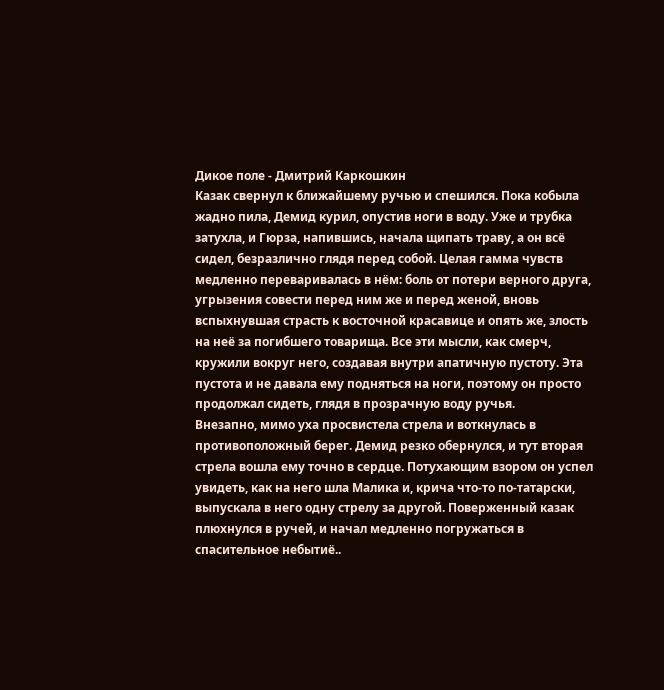Дикое поле - Дмитрий Каркошкин
Казак свернул к ближайшему ручью и спешился. Пока кобыла жадно пила, Демид курил, опустив ноги в воду. Уже и трубка затухла, и Гюрза, напившись, начала щипать траву, а он всё сидел, безразлично глядя перед собой. Целая гамма чувств медленно переваривалась в нём: боль от потери верного друга, угрызения совести перед ним же и перед женой, вновь вспыхнувшая страсть к восточной красавице и опять же, злость на неё за погибшего товарища. Все эти мысли, как смерч, кружили вокруг него, создавая внутри апатичную пустоту. Эта пустота и не давала ему подняться на ноги, поэтому он просто продолжал сидеть, глядя в прозрачную воду ручья.
Внезапно, мимо уха просвистела стрела и воткнулась в противоположный берег. Демид резко обернулся, и тут вторая стрела вошла ему точно в сердце. Потухающим взором он успел увидеть, как на него шла Малика и, крича что-то по-татарски, выпускала в него одну стрелу за другой. Поверженный казак плюхнулся в ручей, и начал медленно погружаться в спасительное небытиё..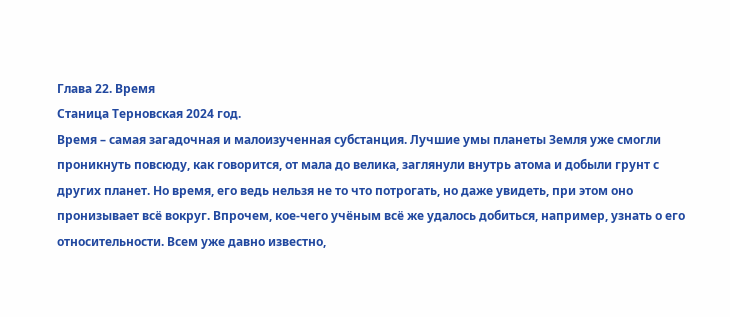Глава 22. Время
Станица Терновская 2024 год.
Время – самая загадочная и малоизученная субстанция. Лучшие умы планеты Земля уже смогли проникнуть повсюду, как говорится, от мала до велика, заглянули внутрь атома и добыли грунт с других планет. Но время, его ведь нельзя не то что потрогать, но даже увидеть, при этом оно пронизывает всё вокруг. Впрочем, кое-чего учёным всё же удалось добиться, например, узнать о его относительности. Всем уже давно известно,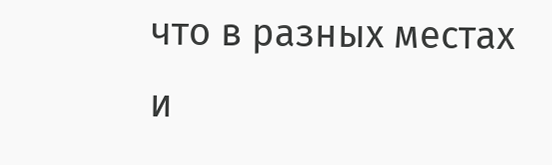что в разных местах и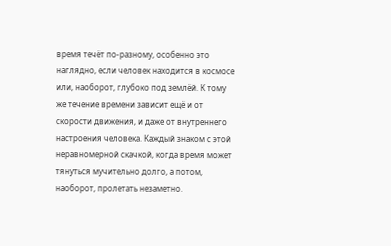время течёт по-разному, особенно это наглядно, если человек находится в космосе или, наоборот, глубоко под землёй. К тому же течение времени зависит ещё и от скорости движения, и даже от внутреннего настроения человека. Каждый знаком с этой неравномерной скачкой, когда время может тянуться мучительно долго, а потом, наоборот, пролетать незаметно.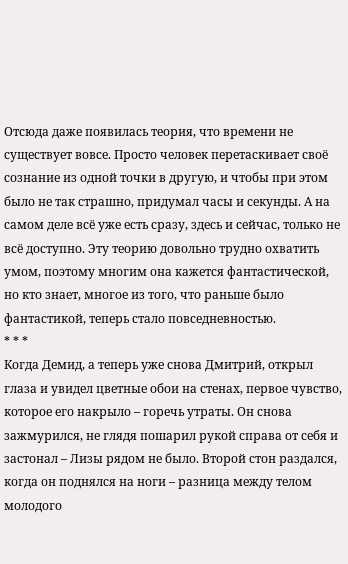Отсюда даже появилась теория, что времени не существует вовсе. Просто человек перетаскивает своё сознание из одной точки в другую, и чтобы при этом было не так страшно, придумал часы и секунды. А на самом деле всё уже есть сразу, здесь и сейчас, только не всё доступно. Эту теорию довольно трудно охватить умом, поэтому многим она кажется фантастической, но кто знает, многое из того, что раньше было фантастикой, теперь стало повседневностью.
* * *
Когда Демид, а теперь уже снова Дмитрий, открыл глаза и увидел цветные обои на стенах, первое чувство, которое его накрыло – горечь утраты. Он снова зажмурился, не глядя пошарил рукой справа от себя и застонал – Лизы рядом не было. Второй стон раздался, когда он поднялся на ноги – разница между телом молодого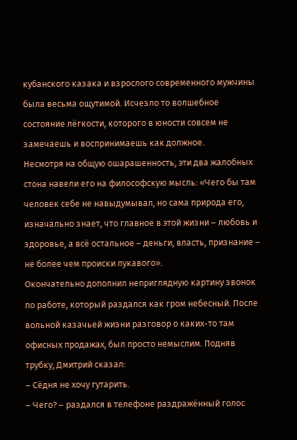кубанского казака и взрослого современного мужчины была весьма ощутимой. Исчезло то волшебное состояние лёгкости, которого в юности совсем не замечаешь и воспринимаешь как должное.
Несмотря на общую ошарашенность, эти два жалобных стона навели его на философскую мысль: «Чего бы там человек себе не навыдумывал, но сама природа его, изначально знает, что главное в этой жизни – любовь и здоровье, а всё остальное – деньги, власть, признание – не более чем происки лукавого».
Окончательно дополнил неприглядную картину звонок по работе, который раздался как гром небесный. После вольной казачьей жизни разговор о каких-то там офисных продажах, был просто немыслим. Подняв трубку, Дмитрий сказал:
– Сёдня не хочу гутарить.
– Чего? – раздался в телефоне раздражённый голос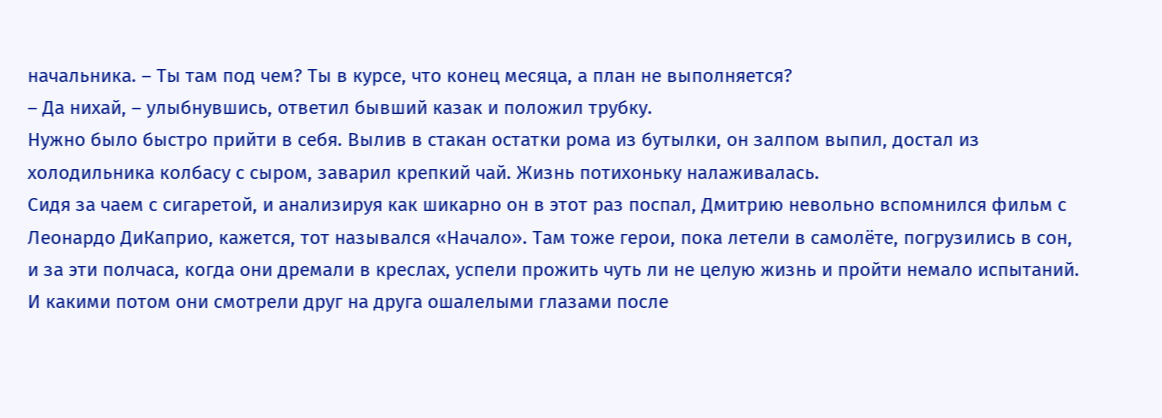начальника. – Ты там под чем? Ты в курсе, что конец месяца, а план не выполняется?
– Да нихай, – улыбнувшись, ответил бывший казак и положил трубку.
Нужно было быстро прийти в себя. Вылив в стакан остатки рома из бутылки, он залпом выпил, достал из холодильника колбасу с сыром, заварил крепкий чай. Жизнь потихоньку налаживалась.
Сидя за чаем с сигаретой, и анализируя как шикарно он в этот раз поспал, Дмитрию невольно вспомнился фильм с Леонардо ДиКаприо, кажется, тот назывался «Начало». Там тоже герои, пока летели в самолёте, погрузились в сон, и за эти полчаса, когда они дремали в креслах, успели прожить чуть ли не целую жизнь и пройти немало испытаний. И какими потом они смотрели друг на друга ошалелыми глазами после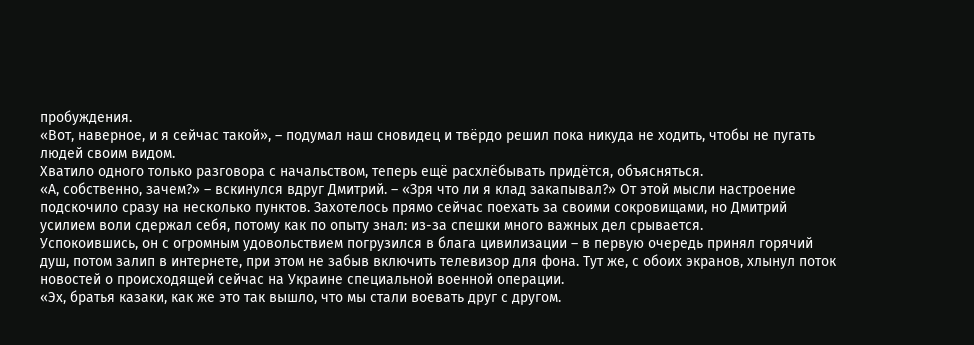пробуждения.
«Вот, наверное, и я сейчас такой», – подумал наш сновидец и твёрдо решил пока никуда не ходить, чтобы не пугать людей своим видом.
Хватило одного только разговора с начальством, теперь ещё расхлёбывать придётся, объясняться.
«А, собственно, зачем?» – вскинулся вдруг Дмитрий. – «Зря что ли я клад закапывал?» От этой мысли настроение подскочило сразу на несколько пунктов. Захотелось прямо сейчас поехать за своими сокровищами, но Дмитрий усилием воли сдержал себя, потому как по опыту знал: из-за спешки много важных дел срывается.
Успокоившись, он с огромным удовольствием погрузился в блага цивилизации – в первую очередь принял горячий душ, потом залип в интернете, при этом не забыв включить телевизор для фона. Тут же, с обоих экранов, хлынул поток новостей о происходящей сейчас на Украине специальной военной операции.
«Эх, братья казаки, как же это так вышло, что мы стали воевать друг с другом.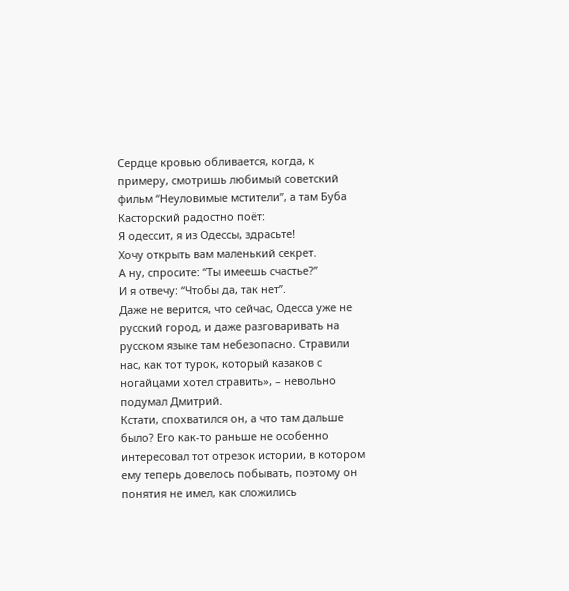Сердце кровью обливается, когда, к примеру, смотришь любимый советский фильм “Неуловимые мстители”, а там Буба Касторский радостно поёт:
Я одессит, я из Одессы, здрасьте!
Хочу открыть вам маленький секрет.
А ну, спросите: “Ты имеешь счастье?”
И я отвечу: “Чтобы да, так нет”.
Даже не верится, что сейчас, Одесса уже не русский город, и даже разговаривать на русском языке там небезопасно. Стравили нас, как тот турок, который казаков с ногайцами хотел стравить», – невольно подумал Дмитрий.
Кстати, спохватился он, а что там дальше было? Его как-то раньше не особенно интересовал тот отрезок истории, в котором ему теперь довелось побывать, поэтому он понятия не имел, как сложились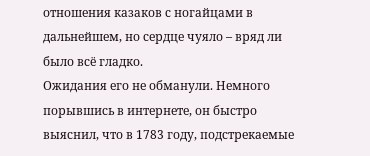отношения казаков с ногайцами в дальнейшем, но сердце чуяло – вряд ли было всё гладко.
Ожидания его не обманули. Немного порывшись в интернете, он быстро выяснил, что в 1783 году, подстрекаемые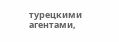турецкими агентами,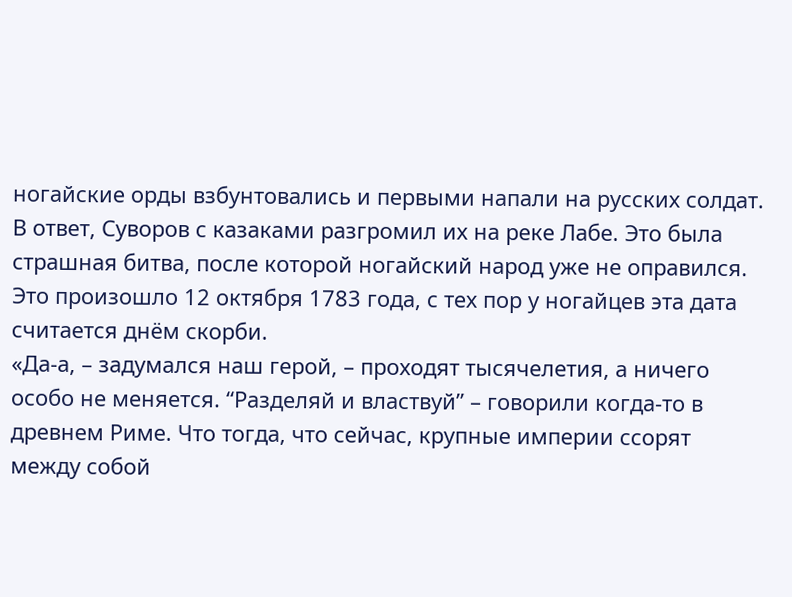ногайские орды взбунтовались и первыми напали на русских солдат. В ответ, Суворов с казаками разгромил их на реке Лабе. Это была страшная битва, после которой ногайский народ уже не оправился. Это произошло 12 октября 1783 года, с тех пор у ногайцев эта дата считается днём скорби.
«Да-а, – задумался наш герой, – проходят тысячелетия, а ничего особо не меняется. “Разделяй и властвуй” – говорили когда-то в древнем Риме. Что тогда, что сейчас, крупные империи ссорят между собой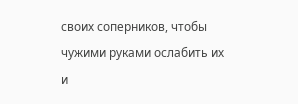своих соперников, чтобы чужими руками ослабить их и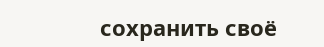сохранить своё